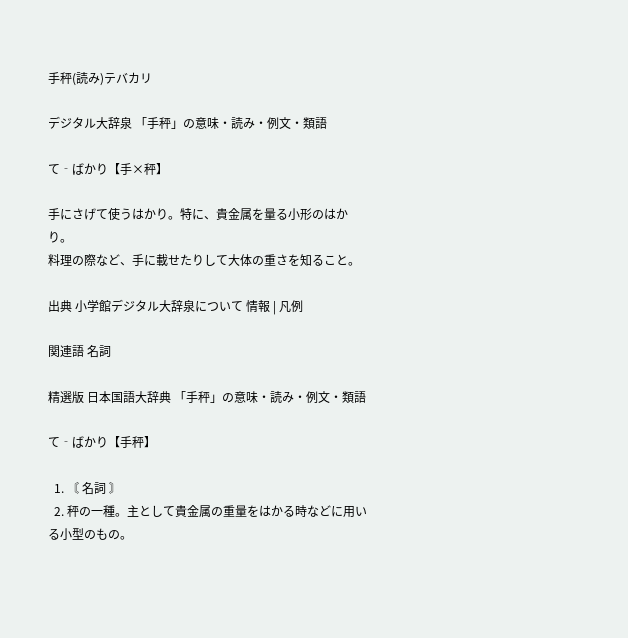手秤(読み)テバカリ

デジタル大辞泉 「手秤」の意味・読み・例文・類語

て‐ばかり【手×秤】

手にさげて使うはかり。特に、貴金属を量る小形のはかり。
料理の際など、手に載せたりして大体の重さを知ること。

出典 小学館デジタル大辞泉について 情報 | 凡例

関連語 名詞

精選版 日本国語大辞典 「手秤」の意味・読み・例文・類語

て‐ばかり【手秤】

  1. 〘 名詞 〙
  2. 秤の一種。主として貴金属の重量をはかる時などに用いる小型のもの。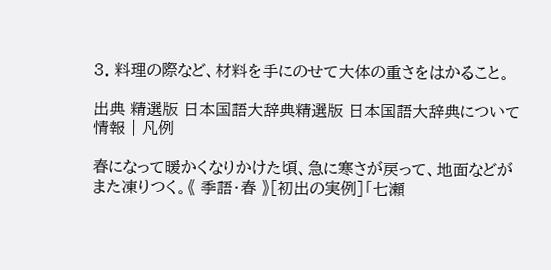3. 料理の際など、材料を手にのせて大体の重さをはかること。

出典 精選版 日本国語大辞典精選版 日本国語大辞典について 情報 | 凡例

春になって暖かくなりかけた頃、急に寒さが戻って、地面などがまた凍りつく。《 季語・春 》[初出の実例]「七瀬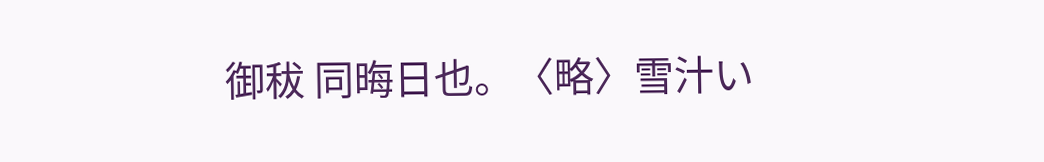御秡 同晦日也。〈略〉雪汁い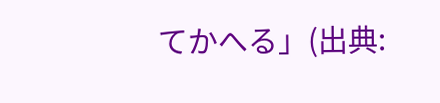てかへる」(出典: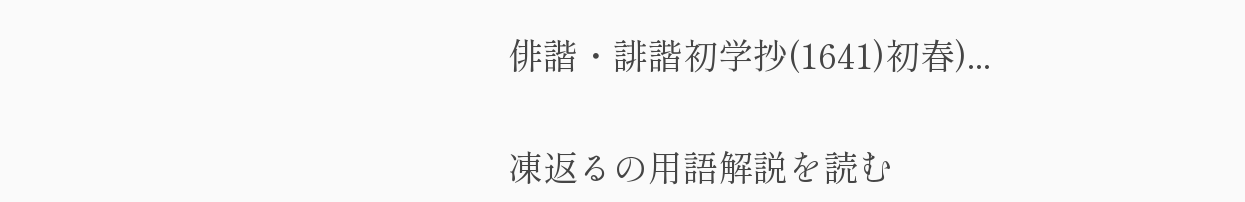俳諧・誹諧初学抄(1641)初春)...

凍返るの用語解説を読む